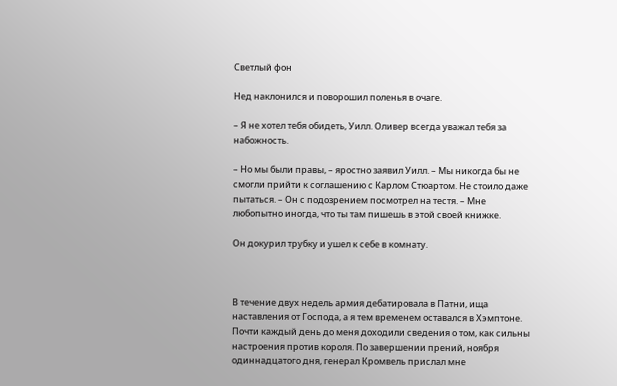Светлый фон

Нед наклонился и поворошил поленья в очаге.

– Я не хотел тебя обидеть, Уилл. Оливер всегда уважал тебя за набожность.

– Но мы были правы, – яростно заявил Уилл. – Мы никогда бы не смогли прийти к соглашению с Карлом Стюартом. Не стоило даже пытаться. – Он с подозрением посмотрел на тестя. – Мне любопытно иногда, что ты там пишешь в этой своей книжке.

Он докурил трубку и ушел к себе в комнату.



В течение двух недель армия дебатировала в Патни, ища наставления от Господа, а я тем временем оставался в Хэмптоне. Почти каждый день до меня доходили сведения о том, как сильны настроения против короля. По завершении прений, ноября одиннадцатого дня, генерал Кромвель прислал мне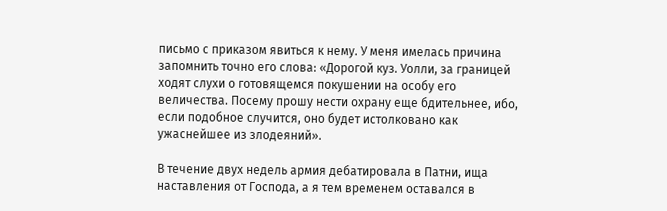письмо с приказом явиться к нему. У меня имелась причина запомнить точно его слова: «Дорогой куз. Уолли, за границей ходят слухи о готовящемся покушении на особу его величества. Посему прошу нести охрану еще бдительнее, ибо, если подобное случится, оно будет истолковано как ужаснейшее из злодеяний».

В течение двух недель армия дебатировала в Патни, ища наставления от Господа, а я тем временем оставался в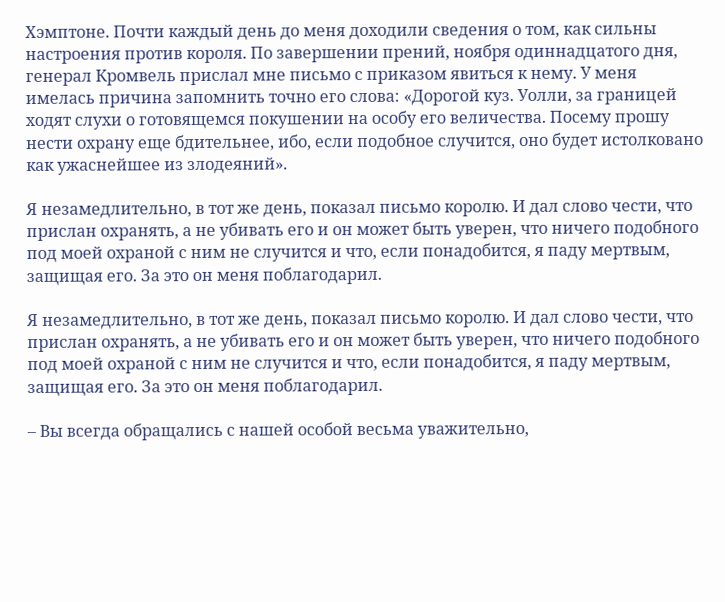Хэмптоне. Почти каждый день до меня доходили сведения о том, как сильны настроения против короля. По завершении прений, ноября одиннадцатого дня, генерал Кромвель прислал мне письмо с приказом явиться к нему. У меня имелась причина запомнить точно его слова: «Дорогой куз. Уолли, за границей ходят слухи о готовящемся покушении на особу его величества. Посему прошу нести охрану еще бдительнее, ибо, если подобное случится, оно будет истолковано как ужаснейшее из злодеяний».

Я незамедлительно, в тот же день, показал письмо королю. И дал слово чести, что прислан охранять, а не убивать его и он может быть уверен, что ничего подобного под моей охраной с ним не случится и что, если понадобится, я паду мертвым, защищая его. За это он меня поблагодарил.

Я незамедлительно, в тот же день, показал письмо королю. И дал слово чести, что прислан охранять, а не убивать его и он может быть уверен, что ничего подобного под моей охраной с ним не случится и что, если понадобится, я паду мертвым, защищая его. За это он меня поблагодарил.

– Вы всегда обращались с нашей особой весьма уважительно,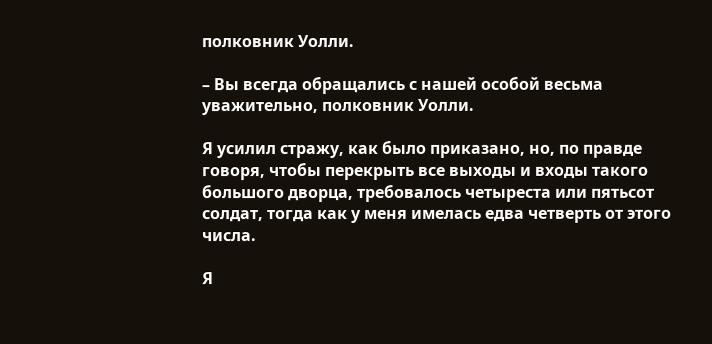полковник Уолли.

– Вы всегда обращались с нашей особой весьма уважительно, полковник Уолли.

Я усилил стражу, как было приказано, но, по правде говоря, чтобы перекрыть все выходы и входы такого большого дворца, требовалось четыреста или пятьсот солдат, тогда как у меня имелась едва четверть от этого числа.

Я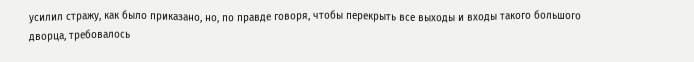усилил стражу, как было приказано, но, по правде говоря, чтобы перекрыть все выходы и входы такого большого дворца, требовалось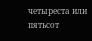четыреста или пятьсот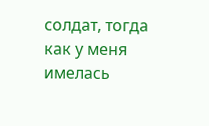солдат, тогда как у меня имелась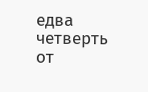едва четверть от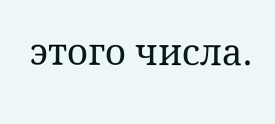этого числа.